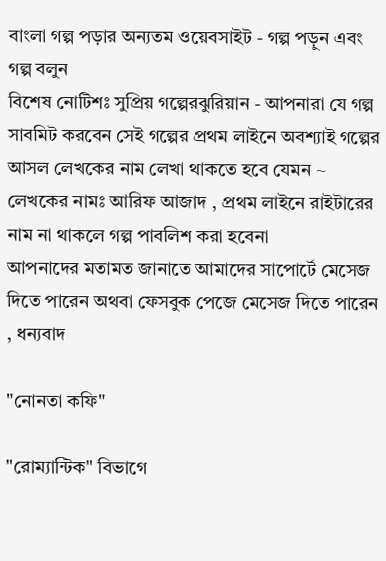বাংলা গল্প পড়ার অন্যতম ওয়েবসাইট - গল্প পড়ুন এবং গল্প বলুন
বিশেষ নোটিশঃ সুপ্রিয় গল্পেরঝুরিয়ান - আপনারা যে গল্প সাবমিট করবেন সেই গল্পের প্রথম লাইনে অবশ্যাই গল্পের আসল লেখকের নাম লেখা থাকতে হবে যেমন ~ লেখকের নামঃ আরিফ আজাদ , প্রথম লাইনে রাইটারের নাম না থাকলে গল্প পাবলিশ করা হবেনা
আপনাদের মতামত জানাতে আমাদের সাপোর্টে মেসেজ দিতে পারেন অথবা ফেসবুক পেজে মেসেজ দিতে পারেন , ধন্যবাদ

"নোনতা কফি"

"রোম্যান্টিক" বিভাগে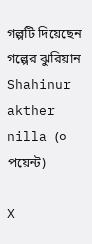গল্পটি দিয়েছেন গল্পের ঝুরিয়ান Shahinur akther nilla (০ পয়েন্ট)

X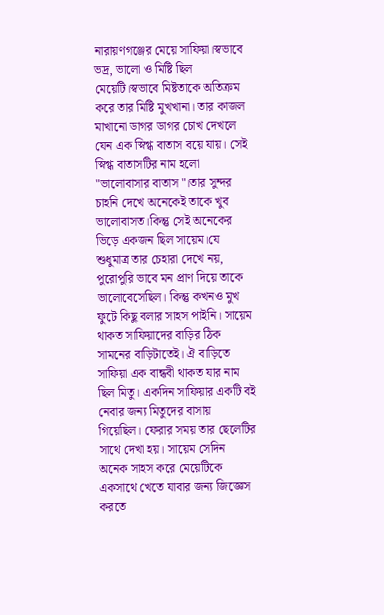নারায়ণগঞ্জের মেয়ে সাফিয়া।স্বভাবে ভদ্র, ভালো ও মিষ্টি ছিল মেয়েটি।স্বভাবে মিষ্টতাকে অতিক্রম করে তার মিষ্টি মুখখানা। তার কাজল মাখানো ডাগর ডাগর চোখ দেখলে যেন এক স্নিগ্ধ বাতাস বয়ে যায়। সেই স্নিগ্ধ বাতাসটির নাম হলো "ভালোবাসার বাতাস"।তার সুন্দর চাহনি দেখে অনেকেই তাকে খুব ভালোবাসত।কিন্তু সেই অনেকের ভিড়ে একজন ছিল সায়েম।যে শুধুমাত্র তার চেহারা দেখে নয়, পুরোপুরি ভাবে মন প্রাণ দিয়ে তাকে ভালোবেসেছিল। কিন্তু কখনও মুখ ফুটে কিছু বলার সাহস পাইনি। সায়েম থাকত সাফিয়াদের বাড়ির ঠিক সামনের বাড়িটাতেই। ঐ বাড়িতে সাফিয়া এক বান্ধবী থাকত যার নাম ছিল মিতু। একদিন সাফিয়ার একটি বই নেবার জন্য মিতুদের বাসায় গিয়েছিল। ফেরার সময় তার ছেলেটির সাথে দেখা হয়। সায়েম সেদিন অনেক সাহস করে মেয়েটিকে একসাথে খেতে যাবার জন্য জিজ্ঞেস করতে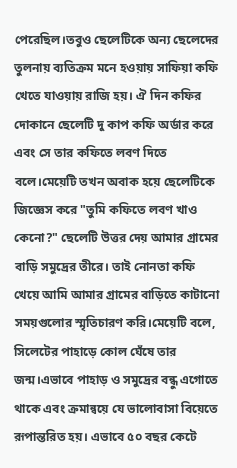পেরেছিল।তবুও ছেলেটিকে অন্য ছেলেদের তুলনায় ব্যতিক্রম মনে হওয়ায় সাফিয়া কফি খেতে যাওয়ায় রাজি হয়। ঐ দিন কফির দোকানে ছেলেটি দু কাপ কফি অর্ডার করে এবং সে তার কফিতে লবণ দিতে বলে।মেয়েটি তখন অবাক হয়ে ছেলেটিকে জিজ্ঞেস করে "তুমি কফিতে লবণ খাও কেনো?" ছেলেটি উত্তর দেয় আমার গ্রামের বাড়ি সমুদ্রের তীরে। তাই নোনতা কফি খেয়ে আমি আমার গ্রামের বাড়িতে কাটানো সময়গুলোর স্মৃতিচারণ করি।মেয়েটি বলে, সিলেটের পাহাড়ে কোল ঘেঁষে তার জন্ম।এভাবে পাহাড় ও সমুদ্রের বন্ধু এগোতে থাকে এবং ক্রমান্বয়ে যে ভালোবাসা বিয়েতে রূপান্তরিত হয়। এভাবে ৫০ বছর কেটে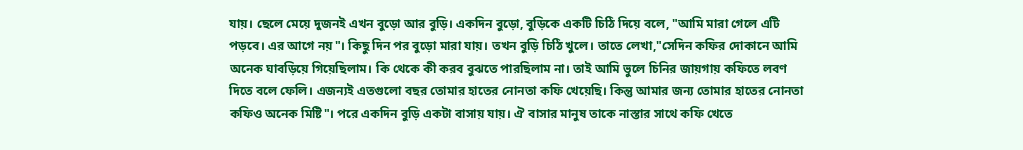যায়। ছেলে মেয়ে দুজনই এখন বুড়ো আর বুড়ি। একদিন বুড়ো, বুড়িকে একটি চিঠি দিয়ে বলে, "আমি মারা গেলে এটি পড়বে। এর আগে নয়"। কিছু দিন পর বুড়ো মারা যায়। তখন বুড়ি চিঠি খুলে। তাতে লেখা,"সেদিন কফির দোকানে আমি অনেক ঘাবড়িয়ে গিয়েছিলাম। কি থেকে কী করব বুঝতে পারছিলাম না। তাই আমি ভুলে চিনির জায়গায় কফিতে লবণ দিতে বলে ফেলি। এজন্যই এতগুলো বছর তোমার হাতের নোনতা কফি খেয়েছি। কিন্তু আমার জন্য তোমার হাতের নোনতা কফিও অনেক মিষ্টি"। পরে একদিন বুড়ি একটা বাসায় যায়। ঐ বাসার মানুষ তাকে নাস্তার সাথে কফি খেতে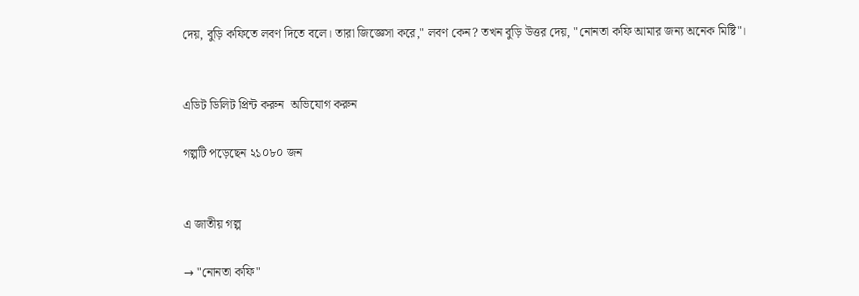দেয়, বুড়ি কফিতে লবণ দিতে বলে। তারা জিজ্ঞেসা করে," লবণ কেন? তখন বুড়ি উত্তর দেয়, "নোনতা কফি আমার জন্য অনেক মিষ্টি"।


এডিট ডিলিট প্রিন্ট করুন  অভিযোগ করুন

গল্পটি পড়েছেন ২১০৮০ জন


এ জাতীয় গল্প

→ "নোনতা কফি"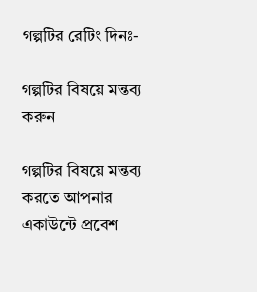গল্পটির রেটিং দিনঃ-

গল্পটির বিষয়ে মন্তব্য করুন

গল্পটির বিষয়ে মন্তব্য করতে আপনার একাউন্টে প্রবেশ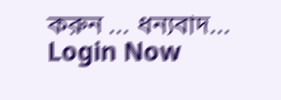করুন ... ধন্যবাদ... Login Now